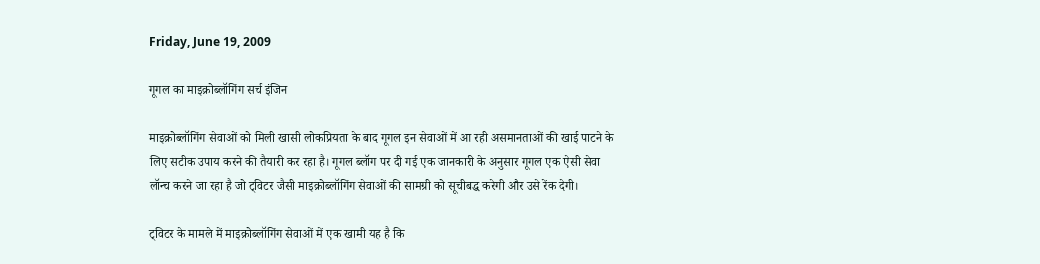Friday, June 19, 2009

गूगल का माइक्रोब्‍लॉगिंग सर्च इंजि‍न

माइक्रोब्‍लॉगिंग सेवाओं को मि‍ली खासी लोकप्रि‍यता के बाद गूगल इन सेवाओं में आ रही असमानताओं की खाई पाटने के लि‍ए सटीक उपाय करने की तैयारी कर रहा है। गूगल ब्लॉग पर दी गई एक जानकारी के अनुसार गूगल एक ऐसी सेवा लॉन्‍च करने जा रहा है जो ट्वि‍टर जैसी माइक्रोब्‍लॉगिंग सेवाओं की सामग्री को सूचीबद्ध करेगी और उसे रेंक देगी।

ट्वि‍टर के मामले में माइक्रोब्‍लॉगिंग सेवाओं में एक खामी यह है कि‍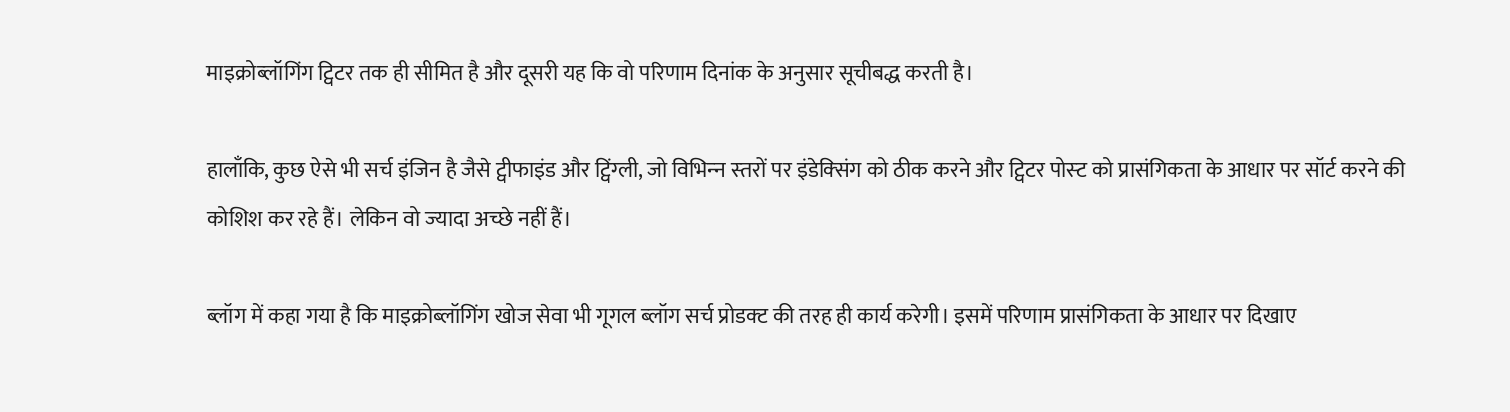माइक्रोब्‍लॉगिंग ट्वि‍टर तक ही सीमि‍त है और दूसरी यह कि‍ वो परि‍णाम दि‍नांक के अनुसार सूचीबद्ध करती है।

हालाँकि‍, कुछ ऐसे भी सर्च इंजि‍न है जैसे ट्वीफाइंड और ट्विंग्‍ली, जो वि‍भि‍न्‍न स्‍तरों पर इंडेक्‍सिंग को ठीक करने और ट्वि‍टर पोस्‍ट को प्रासंगि‍कता के आधार पर सॉर्ट करने की कोशि‍श कर रहे हैं। लेकि‍न वो ज्‍यादा अच्‍छे नहीं हैं।

ब्‍लॉग में कहा गया है कि‍ माइक्रोब्‍लॉगिंग खोज सेवा भी गूगल ब्‍लॉग सर्च प्रोडक्‍ट की तरह ही कार्य करेगी। इसमें परि‍णाम प्रासंगि‍कता के आधार पर दि‍खाए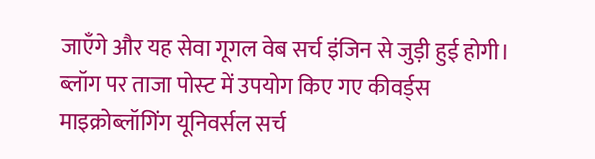जाएँगे और यह सेवा गूगल वेब सर्च इंजि‍न से जुड़ी हुई होगी। ब्‍लॉग पर ताजा पोस्‍ट में उपयोग कि‍ए गए कीवर्ड्स माइक्रोब्‍लॉगिंग यूनि‍वर्सल सर्च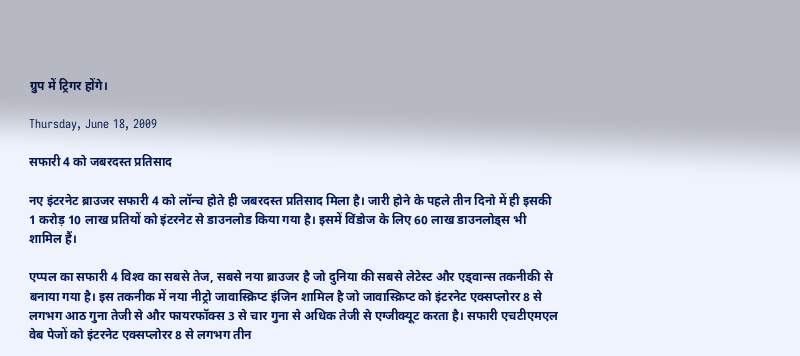ग्रुप में ट्रि‍गर होंगे।

Thursday, June 18, 2009

सफारी 4 को जबरदस्‍त प्रति‍साद

नए इंटरनेट ब्राउजर सफारी 4 को लॉन्‍च होते ही जबरदस्‍त प्रति‍साद मि‍ला है। जारी होने के पहले तीन दि‍नो में ही इसकी 1 करोड़ 10 लाख प्रति‍यों को इंटरनेट से डाउनलोड कि‍या गया है। इसमें विंडोज के लि‍ए 60 लाख डाउनलोड्स भी शामि‍ल हैं।

एप्‍पल का सफारी 4 वि‍श्‍व का सबसे तेज, सबसे नया ब्राउजर है जो दुनि‍या की सबसे लेटेस्‍ट और एड्वान्स तकनीकी से बनाया गया है। इस तकनीक में नया नीट्रो जावास्‍क्रि‍प्‍ट इंजि‍न शामि‍ल है जो जावास्‍क्रि‍प्‍ट को इंटरनेट एक्‍सप्‍लोरर 8 से लगभग आठ गुना तेजी से और फायरफॉक्‍स 3 से चार गुना से अधि‍क तेजी से एग्जीक्‍यूट करता है। सफारी एचटीएमएल वेब पेजों को इंटरनेट एक्‍सप्‍लोरर 8 से लगभग तीन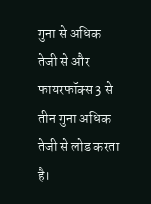गुना से अधि‍क तेजी से और फायरफॉक्‍स 3 से तीन गुना अधि‍क तेजी से लोड करता है।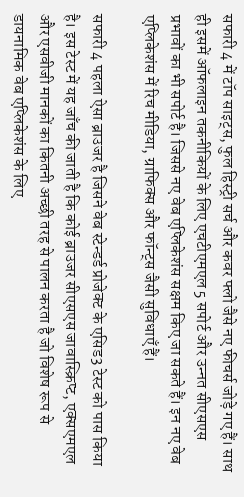सफारी 4 में टॉप साइट्स, फुल हि‍स्‍ट्री सर्च और कवर फ्लो जैसे नए फीचर्स जोड़े गए हैं। साथ ही इसमें ऑफलाइन तकनीकि‍यों के लि‍ए एचटीएमएल 5 सपोर्ट और उन्‍नत सीएसएस प्रभावों का भी सपोर्ट है। जि‍ससे नए वेब एप्‍लि‍केशंस सक्षम कि‍ए जा सकते हैं। इन नए वेब एप्‍लि‍केशंस में रि‍च मीडि‍या, ग्राफि‍क्‍स और फॉन्‍ट्स जैसी सुवि‍धाएँ हैं।

सफारी 4 पहला ऐसा ब्राउजर है जि‍सने वेब स्‍टेन्‍डर्ड प्रोजेक्ट के एसि‍ड3 टेस्‍ट को पास कि‍या है। इस टेस्‍ट में यह जाँच की जाती है कि‍ कोई ब्राउजर सीएसएस जावास्‍क्रि‍प्‍ट, एक्‍सएमएल और एसवीजी मानकों का कि‍तनी अच्‍छी तरह से पालन करता है जो वि‍शेष रूप से डायनामि‍क वेब एप्‍लि‍केशंस के लि‍ए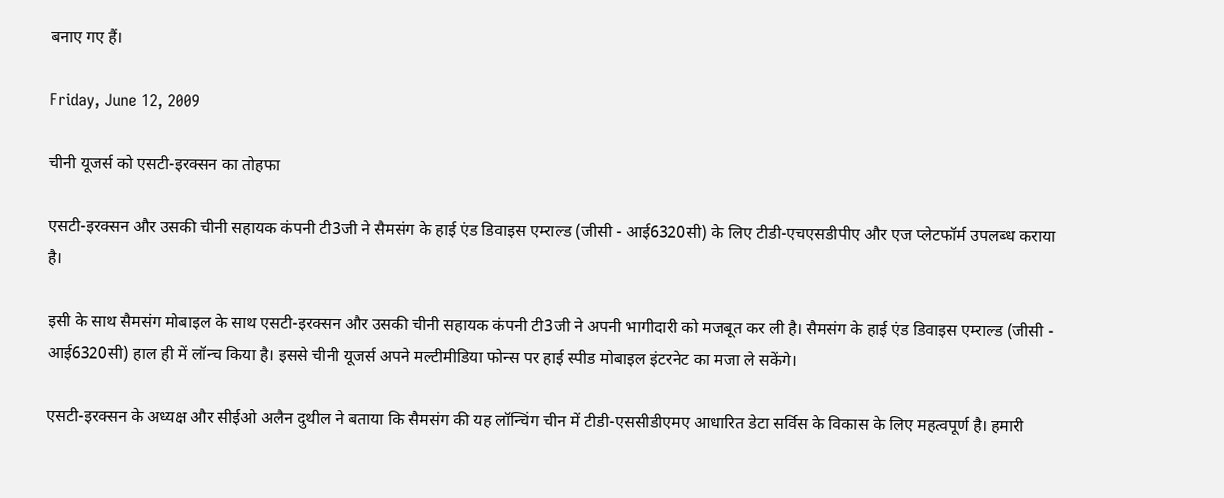बनाए गए हैं।

Friday, June 12, 2009

चीनी यूजर्स को एसटी-इरक्‍सन का तोहफा

एसटी-इरक्‍सन और उसकी चीनी सहायक कंपनी टी3जी ने सैमसंग के हाई एंड डि‍वाइस एम्‍राल्‍ड (जीसी - आई6320सी) के लि‍ए टीडी-एचएसडीपीए और एज प्‍लेटफॉर्म उपलब्‍ध कराया है।

इसी के साथ सैमसंग मोबाइल के साथ एसटी-इरक्‍सन और उसकी चीनी सहायक कंपनी टी3जी ने अपनी भागीदारी को मजबूत कर ली है। सैमसंग के हाई एंड डि‍वाइस एम्‍राल्‍ड (जीसी - आई6320सी) हाल ही में लॉन्‍च कि‍या है। इससे चीनी यूजर्स अपने मल्‍टीमीडि‍या फोन्‍स पर हाई स्‍पीड मोबाइल इंटरनेट का मजा ले सकेंगे।

एसटी-इरक्‍सन के अध्‍यक्ष और सीईओ अलैन दुथील ने बताया कि‍ सैमसंग की यह लॉन्‍चिंग चीन में टीडी-एससीडीएमए आधारि‍त डेटा सर्वि‍स के वि‍कास के लि‍ए महत्‍वपूर्ण है। हमारी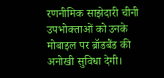रणनीमि‍क साझेदारी चीनी उपभोक्‍ताओं को उनके मोबाइल पर ब्रॉडबैंड की अनोखी सुवि‍धा देगी।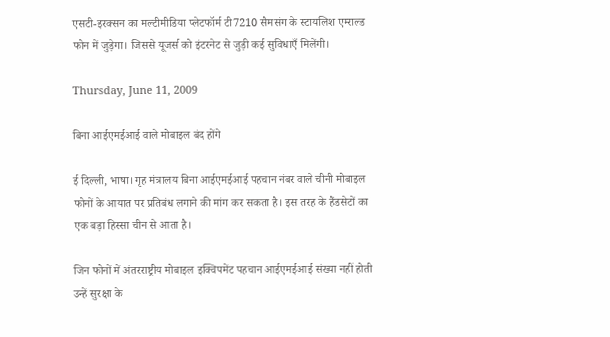एसटी-इरक्‍सन का मल्‍टीमीडि‍या प्‍लेटफॉर्म टी7210 सैमसंग के स्‍टायलि‍श एम्‍राल्‍ड फोन में जुड़ेगा। जि‍ससे यूजर्स को इंटरनेट से जुड़ी कई सुवि‍धाएँ मि‍लेंगी।

Thursday, June 11, 2009

बिना आईएमईआई वाले मोबाइल बंद होंगे

ई दिल्ली, भाषा। गृह मंत्रालय बिना आईएमईआई पहचान नंबर वाले चीनी मोबाइल फोनों के आयात पर प्रतिबंध लगाने की मांग कर सकता है। इस तरह के हैंडसेटों का एक बड़ा हिस्सा चीन से आता है।

जिन फोनों में अंतरराष्ट्रीय मोबाइल इक्विपमेंट पहचान आईएमईआई संख्या नहीं होती उन्हें सुरक्षा के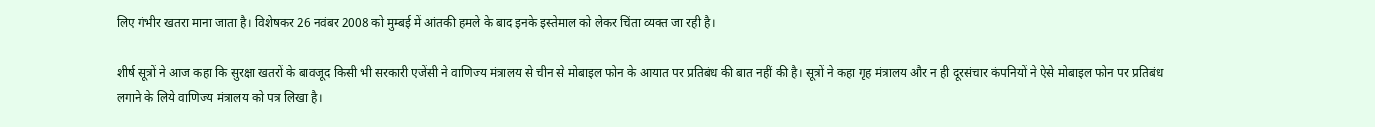लिए गंभीर खतरा माना जाता है। विशेषकर 26 नवंबर 2008 को मुम्बई में आंतकी हमले के बाद इनके इस्तेमाल को लेकर चिंता व्यक्त जा रही है।

शीर्ष सूत्रों ने आज कहा कि सुरक्षा खतरों के बावजूद किसी भी सरकारी एजेंसी ने वाणिज्य मंत्रालय से चीन से मोबाइल फोन के आयात पर प्रतिबंध की बात नहीं की है। सूत्रों ने कहा गृह मंत्रालय और न ही दूरसंचार कंपनियों ने ऐसे मोबाइल फोन पर प्रतिबंध लगाने के लिये वाणिज्य मंत्रालय को पत्र लिखा है।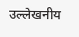उल्लेखनीय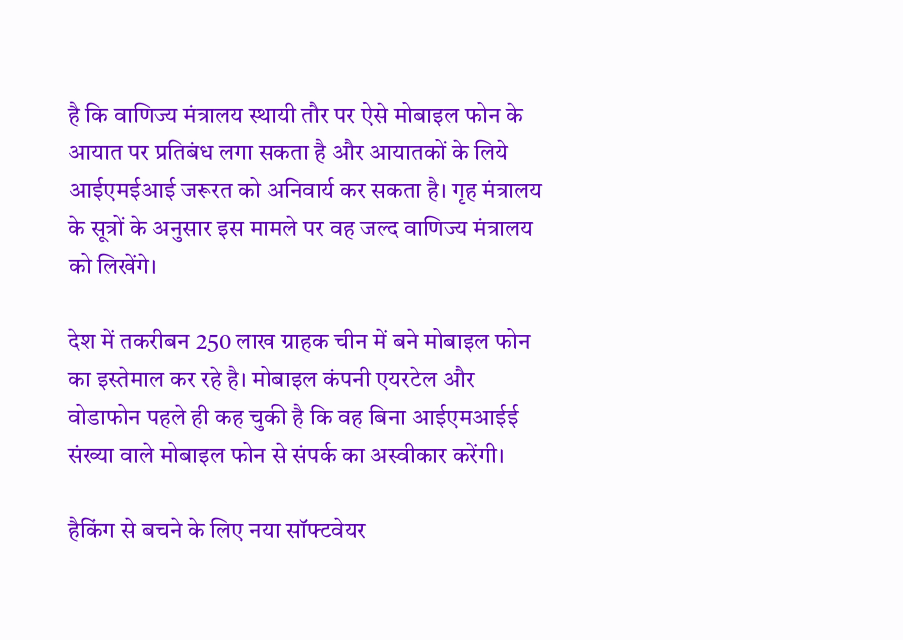है कि वाणिज्य मंत्रालय स्थायी तौर पर ऐसे मोबाइल फोन के आयात पर प्रतिबंध लगा सकता है और आयातकों के लिये आईएमईआई जरूरत को अनिवार्य कर सकता है। गृह मंत्रालय के सूत्रों के अनुसार इस मामले पर वह जल्द वाणिज्य मंत्रालय को लिखेंगे।

देश में तकरीबन 250 लाख ग्राहक चीन में बने मोबाइल फोन का इस्तेमाल कर रहे है। मोबाइल कंपनी एयरटेल और वोडाफोन पहले ही कह चुकी है कि वह बिना आईएमआईई संख्या वाले मोबाइल फोन से संपर्क का अस्वीकार करेंगी।

हैकिंग से बचने के लि‍ए नया सॉफ्टवेयर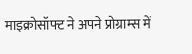माइक्रोसॉफ्ट ने अपने प्रोग्राम्‍स में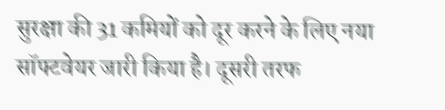सुरक्षा की 31 कमि‍यों को दूर करने के लि‍ए नया सॉफ्टवेयर जारी कि‍या है। दूसरी तरफ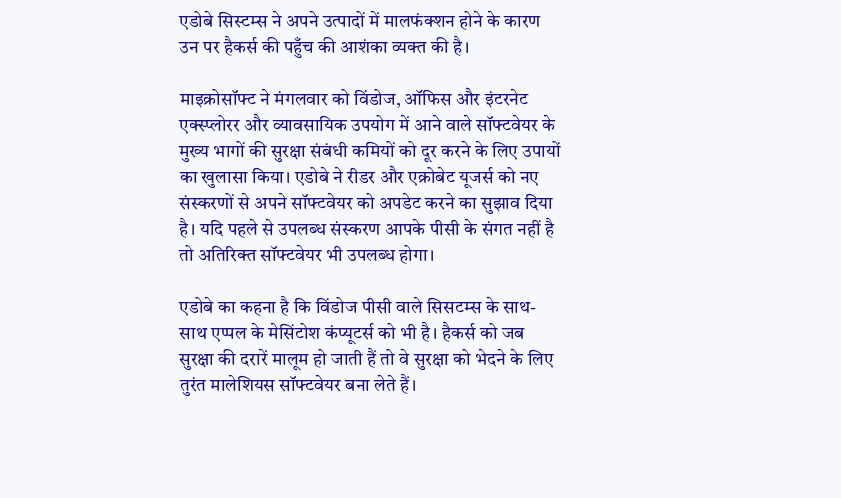एडोबे सि‍स्‍टम्‍स ने अपने उत्‍पादों में मालफंक्शन होने के कारण उन पर हैकर्स की पहुँच की आशंका व्‍यक्त की है।

माइक्रोसॉफ्ट ने मंगलवार को विंडोज, ऑफि‍स और इंटरनेट एक्‍स्‍प्‍लोरर और व्‍यावसायि‍क उपयोग में आने वाले सॉफ्टवेयर के मुख्‍य भागों की सुरक्षा संबंधी कमि‍यों को दूर करने के लि‍ए उपायों का खुलासा कि‍या। एडोबे ने रीडर और एक्रोबेट यूजर्स को नए संस्‍करणों से अपने सॉफ्टवेयर को अपडेट करने का सुझाव दि‍या है। यदि‍ पहले से उपलब्‍ध संस्‍करण आपके पीसी के संगत नहीं है तो अति‍रि‍क्त सॉफ्टवेयर भी उपलब्‍ध होगा।

एडोबे का कहना है कि‍ विंडोज पीसी वाले सि‍सटम्‍स के साथ-साथ एप्‍पल के मेसिंटोश कंप्‍यूटर्स को भी है। हैकर्स को जब सुरक्षा की दरारें मालूम हो जाती हैं तो वे सुरक्षा को भेदने के लि‍ए तुरंत मालेशि‍यस सॉफ्टवेयर बना लेते हैं।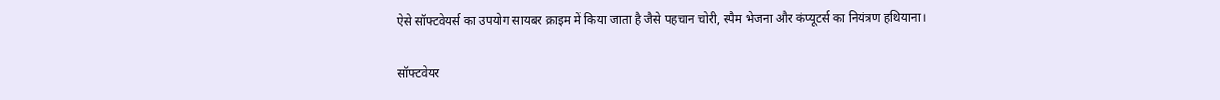ऐसे सॉफ्टवेयर्स का उपयोग सायबर क्राइम में किया जाता है जैसे पहचान चोरी, स्‍पैम भेजना और कंप्‍यूटर्स का नि‍यंत्रण हथि‍याना।

सॉफ्टवेयर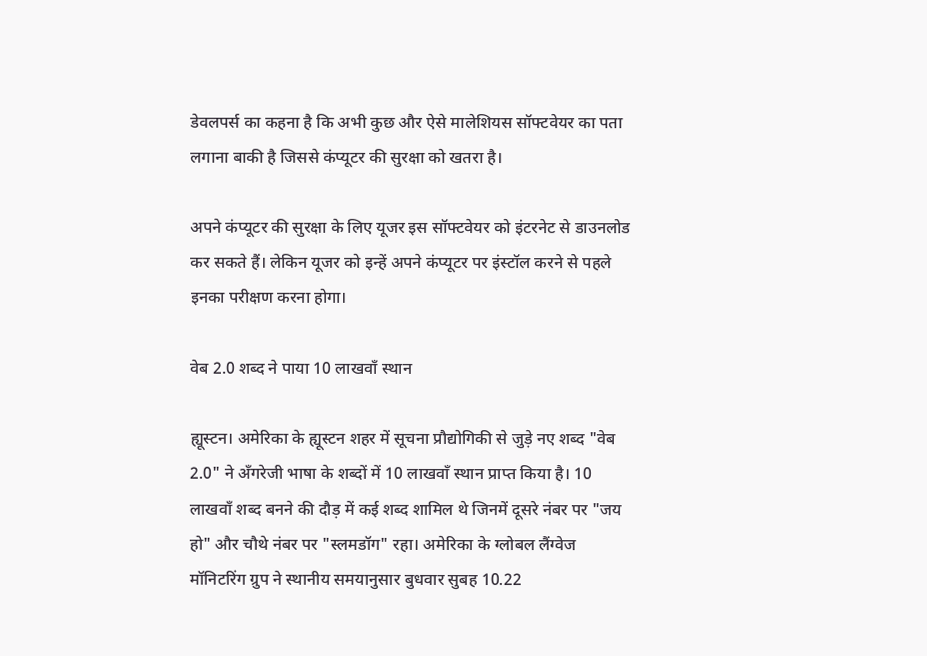डेवलपर्स का कहना है कि‍ अभी कुछ और ऐसे मालेशि‍यस सॉफ्टवेयर का पता लगाना बाकी है जि‍ससे कंप्‍यूटर की सुरक्षा को खतरा है।

अपने कंप्‍यूटर की सुरक्षा के लि‍ए यूजर इस सॉफ्टवेयर को इंटरनेट से डाउनलोड कर सकते हैं। लेकि‍न यूजर को इन्‍हें अपने कंप्‍यूटर पर इंस्‍टॉल करने से पहले इनका परीक्षण करना होगा।

वेब 2.0 शब्द ने पाया 10 लाखवाँ स्थान

ह्यूस्टन। अमेरिका के ह्यूस्टन शहर में सूचना प्रौद्योगिकी से जुड़े नए शब्द "वेब 2.0" ने अँगरेजी भाषा के शब्दों में 10 लाखवाँ स्थान प्राप्त किया है। 10 लाखवाँ शब्द बनने की दौड़ में कई शब्द शामिल थे जिनमें दूसरे नंबर पर "जय हो" और चौथे नंबर पर "स्लमडॉग" रहा। अमेरिका के ग्लोबल लैंग्वेज मॉनिटरिंग ग्रुप ने स्थानीय समयानुसार बुधवार सुबह 10.22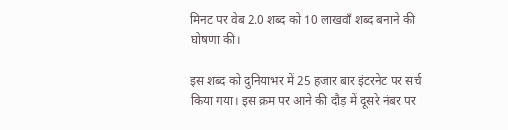मिनट पर वेब 2.0 शब्द को 10 लाखवाँ शब्द बनाने की घोषणा की।

इस शब्द को दुनियाभर में 25 हजार बार इंटरनेट पर सर्च किया गया। इस क्रम पर आने की दौड़ में दूसरे नंबर पर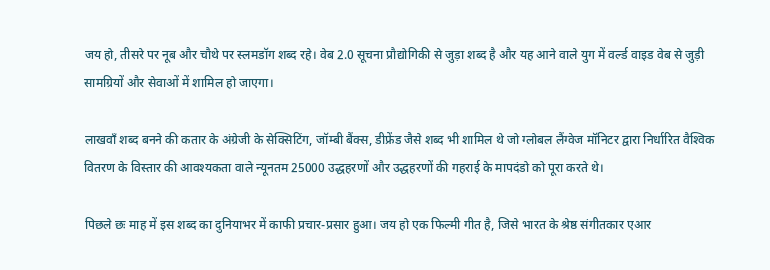जय हो, तीसरे पर नूब और चौथे पर स्लमडॉग शब्द रहे। वेब 2.0 सूचना प्रौद्योगिकी से जुड़ा शब्द है और यह आने वाले युग में वर्ल्ड वाइड वेब से जुड़ी सामग्रियों और सेवाओं में शामिल हो जाएगा।

लाखवाँ शब्‍द बनने की कतार के अंग्रेजी के सेक्‍सि‍टिंग, जॉम्‍बी बैंक्‍स, डीफ्रेंड जैसे शब्‍द भी शामि‍ल थे जो ग्लोबल लैंग्वेज मॉनिटर द्वारा नि‍र्धारि‍त वैश्‍वि‍क वि‍तरण के वि‍स्‍तार की आवश्‍यकता वाले न्‍यूनतम 25000 उद्धहरणों और उद्धहरणों की गहराई के मापदंडो को पूरा करते थे।

पिछले छः माह में इस शब्द का दुनियाभर में काफी प्रचार-प्रसार हुआ। जय हो एक फिल्मी गीत है, जिसे भारत के श्रेष्ठ संगीतकार एआर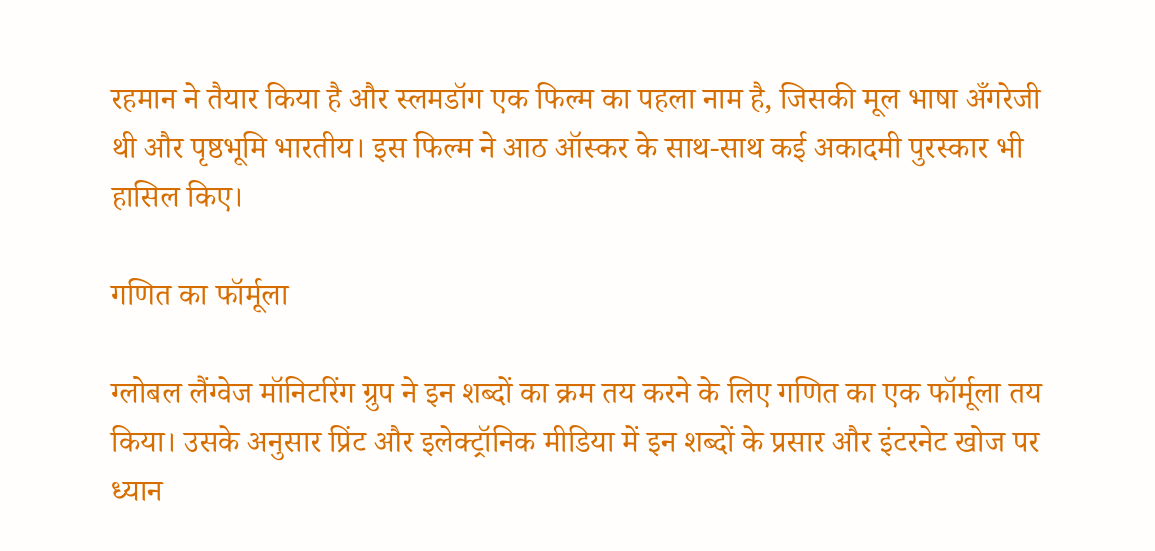रहमान ने तैयार किया है और स्लमडॉग एक फिल्म का पहला नाम है, जिसकी मूल भाषा अँगरेजी थी और पृष्ठभूमि भारतीय। इस फिल्म ने आठ ऑस्कर के साथ-साथ कई अकादमी पुरस्कार भी हासिल किए।

गणित का फॉर्मूला

ग्लोबल लैंग्वेज मॉनिटरिंग ग्रुप ने इन शब्दों का क्रम तय करने के लिए गणित का एक फॉर्मूला तय किया। उसके अनुसार प्रिंट और इलेक्ट्रॉनिक मीडिया में इन शब्दों के प्रसार और इंटरनेट खोज पर ध्यान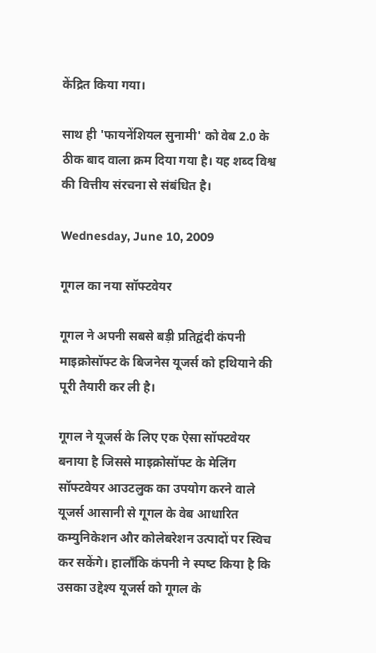केंद्रित किया गया।

साथ ही 'फायनेंशि‍यल सुनामी' को वेब 2.0 के ठीक बाद वाला क्रम दि‍या गया है। यह शब्‍द वि‍श्व की वि‍त्तीय संरचना से संबंधि‍त है।

Wednesday, June 10, 2009

गूगल का नया सॉफ्टवेयर

गूगल ने अपनी सबसे बड़ी प्रति‍द्वंदी कंपनी माइक्रोसॉफ्ट के बि‍जनेस यूजर्स को हथि‍याने की पूरी तैयारी कर ली है।

गूगल ने यूजर्स के लि‍ए एक ऐसा सॉफ्टवेयर बनाया है जि‍ससे माइक्रोसॉफ्ट के मेलिंग सॉफ्टवेयर आउटलुक का उपयोग करने वाले यूजर्स आसानी से गूगल के वेब आधारि‍त कम्‍युनि‍केशन और कोलेबरेशन उत्‍पादों पर स्‍वि‍च कर सकेंगे। हालाँकि‍ कंपनी ने स्‍पष्‍ट कि‍या है कि‍ उसका उद्देश्‍य यूजर्स को गूगल के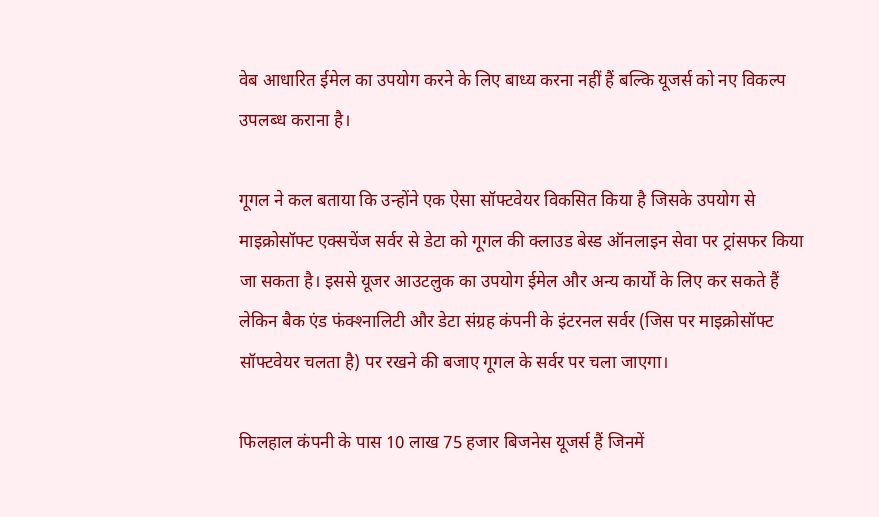वेब आधारि‍त ईमेल का उपयोग करने के लि‍ए बाध्‍य करना नहीं हैं बल्‍कि‍ यूजर्स को नए वि‍कल्‍प उपलब्‍ध कराना है।

गूगल ने कल बताया कि‍ उन्‍होंने एक ऐसा सॉफ्टवेयर वि‍कसि‍त कि‍या है जि‍सके उपयोग से माइक्रोसॉफ्ट एक्‍सचेंज सर्वर से डेटा को गूगल की क्‍लाउड बेस्‍ड ऑनलाइन सेवा पर ट्रांसफर कि‍या जा सकता है। इससे यूजर आउटलुक का उपयोग ईमेल और अन्‍य कार्यों के लिए कर सकते हैं लेकि‍न बैक एंड फंक्‍श्‍नालि‍टी और डेटा संग्रह कंपनी के इंटरनल सर्वर (जि‍स पर माइक्रोसॉफ्ट सॉफ्टवेयर चलता है) पर रखने की बजाए गूगल के सर्वर पर चला जाएगा।

फि‍लहाल कंपनी के पास 10 लाख 75 हजार बि‍जनेस यूजर्स हैं जि‍नमें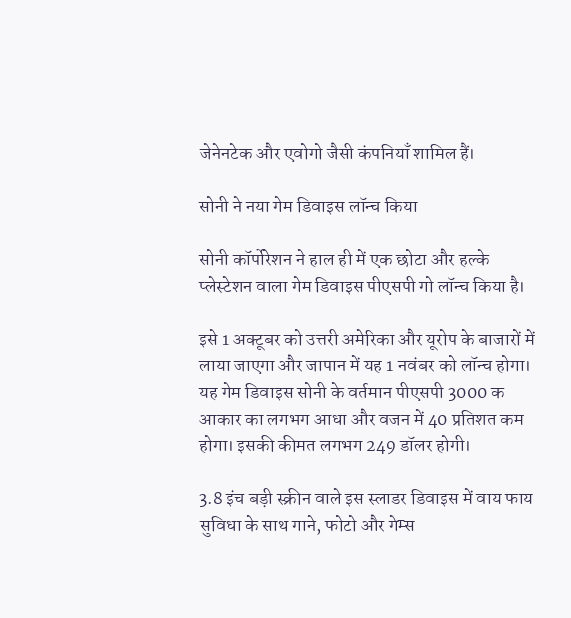जेनेनटेक और एवोगो जैसी कंपनि‍याँ शामि‍ल हैं।

सोनी ने नया गेम डि‍वाइस लॉन्‍च कि‍या

सोनी कॉर्पोरेशन ने हाल ही में एक छोटा और हल्‍के प्‍लेस्‍टेशन वाला गेम डि‍वाइस पीएसपी गो लॉन्‍च कि‍या है।

इसे 1 अक्‍टूबर को उत्तरी अमेरि‍का और यूरोप के बाजारों में लाया जाएगा और जापान में यह 1 नवंबर को लॉन्‍च होगा। यह गेम डि‍वाइस सोनी के वर्तमान पीएसपी 3000 क आकार का लगभग आधा और वजन में 40 प्रति‍शत कम होगा। इसकी कीमत लगभग 249 डॉलर होगी।

3.8 इंच बड़ी स्‍क्रीन वाले इस स्‍लाडर डि‍वाइस में वाय फाय सुवि‍धा के साथ गाने, फोटो और गेम्‍स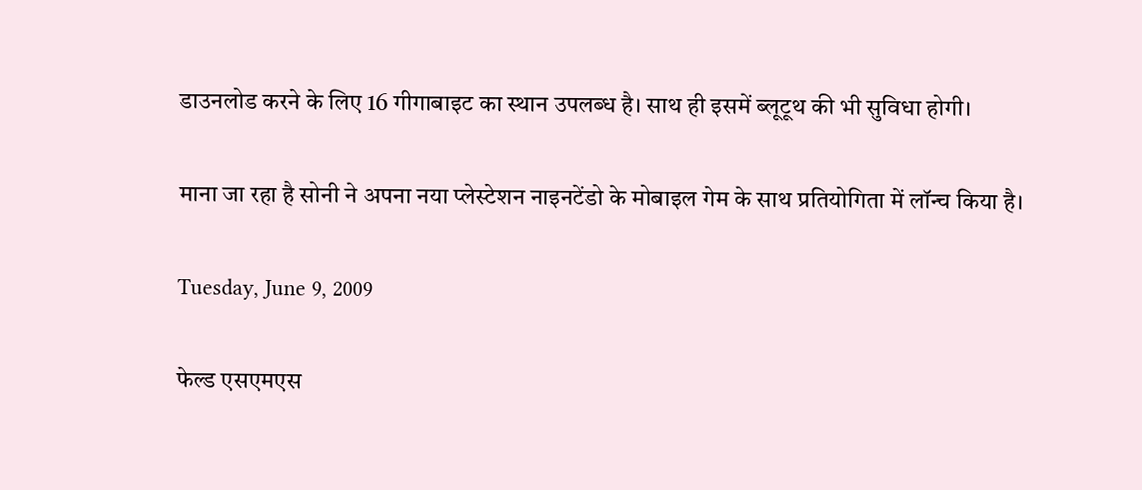डाउनलोड करने के लि‍ए 16 गीगाबाइट का स्‍थान उपलब्‍ध है। साथ ही इसमें ब्‍लूटूथ की भी सुवि‍धा होगी।

माना जा रहा है सोनी ने अपना नया प्‍लेस्‍टेशन नाइनटेंडो के मोबाइल गेम के साथ प्रति‍योगि‍ता में लॉन्‍च कि‍या है।

Tuesday, June 9, 2009

फेल्ड एसएमएस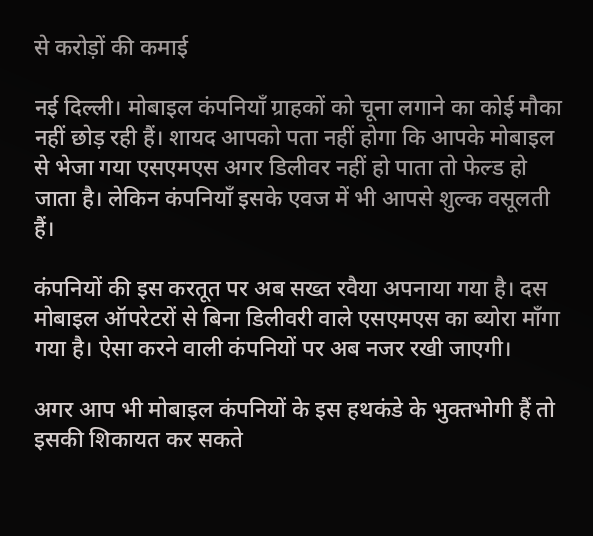से करोड़ों की कमाई

नई दिल्ली। मोबाइल कंपनियाँ ग्राहकों को चूना लगाने का कोई मौका नहीं छोड़ रही हैं। शायद आपको पता नहीं होगा कि आपके मोबाइल से भेजा गया एसएमएस अगर डिलीवर नहीं हो पाता तो फेल्ड हो जाता है। लेकिन कंपनियाँ इसके एवज में भी आपसे शुल्क वसूलती हैं।

कंपनियों की इस करतूत पर अब सख्त रवैया अपनाया गया है। दस मोबाइल ऑपरेटरों से बिना डिलीवरी वाले एसएमएस का ब्योरा माँगा गया है। ऐसा करने वाली कंपनियों पर अब नजर रखी जाएगी।

अगर आप भी मोबाइल कंपनियों के इस हथकंडे के भुक्तभोगी हैं तो इसकी शिकायत कर सकते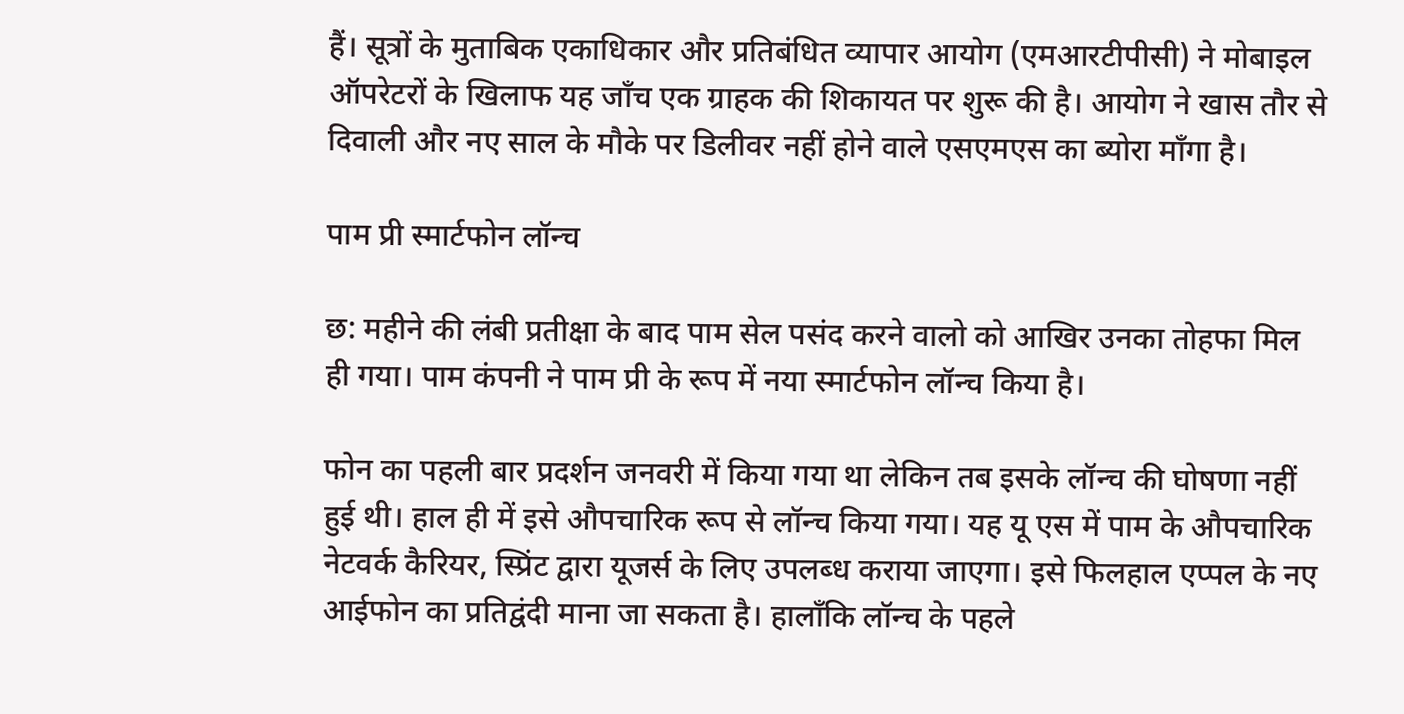हैं। सूत्रों के मुताबिक एकाधिकार और प्रतिबंधित व्यापार आयोग (एमआरटीपीसी) ने मोबाइल ऑपरेटरों के खिलाफ यह जाँच एक ग्राहक की शिकायत पर शुरू की है। आयोग ने खास तौर से दिवाली और नए साल के मौके पर डिलीवर नहीं होने वाले एसएमएस का ब्योरा माँगा है।

पाम प्री स्‍मार्टफोन लॉन्‍च

छ: महीने की लंबी प्रतीक्षा के बाद पाम सेल पसंद करने वालो को आखि‍र उनका तोहफा मि‍ल ही गया। पाम कंपनी ने पाम प्री के रूप में नया स्‍मार्टफोन लॉन्च कि‍या है।

फोन का पहली बार प्रदर्शन जनवरी में कि‍या गया था लेकि‍न तब इसके लॉन्‍च की घोषणा नहीं हुई थी। हाल ही में इसे औपचारि‍क रूप से लॉन्‍च कि‍या गया। यह यू एस में पाम के औपचारि‍क नेटवर्क कैरि‍यर, स्‍प्रिंट द्वारा यूजर्स के लि‍ए उपलब्‍ध कराया जाएगा। इसे फि‍लहाल एप्‍पल के नए आईफोन का प्रति‍द्वंदी माना जा सकता है। हालाँकि‍ लॉन्‍च के पहले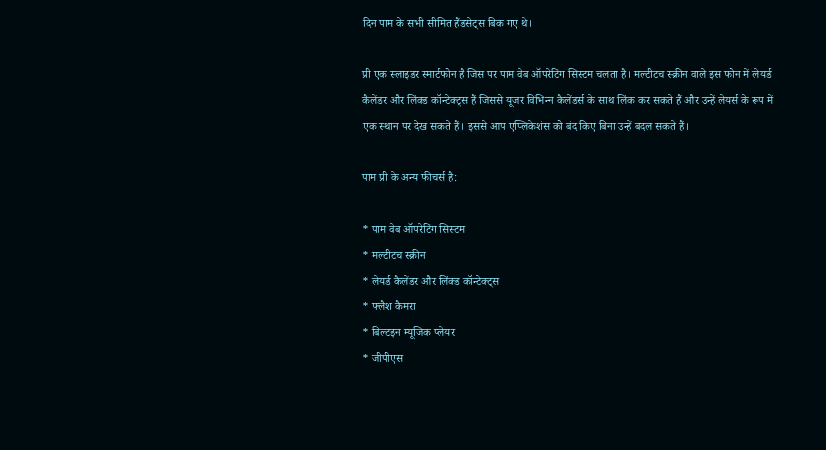दि‍न पाम के सभी सीमि‍त हैंडसेट्स बि‍क गए थे।

प्री एक स्‍लाइडर स्‍मार्टफोन है जि‍स पर पाम वेब ऑपरेटिंग सि‍स्‍टम चलता है। मल्‍टीटच स्‍क्रीन वाले इस फोन में लेयर्ड कैलेंडर और लिंक्‍ड कॉन्‍टेक्‍ट्स हैं जि‍ससे यूजर वि‍भि‍न्‍न कैलेंडर्स के साथ लिंक कर सकते हैं और उन्‍हें लेयर्स के रूप में एक स्‍थान पर देख सकते हैं। इससे आप एप्‍लि‍केशंस को बंद कि‍ए बि‍ना उन्‍हें बदल सकते हैं।

पाम प्री के अन्‍य फीचर्स है:

* पाम वेब ऑपरेटिंग सि‍स्‍टम
* मल्‍टीटच स्‍क्रीन
* लेयर्ड कैलेंडर और लिंक्‍ड कॉन्‍टेक्‍ट्स
* फ्लैश कैमरा
* बि‍ल्‍टइन म्‍यूजि‍क प्‍लेयर
* जीपीएस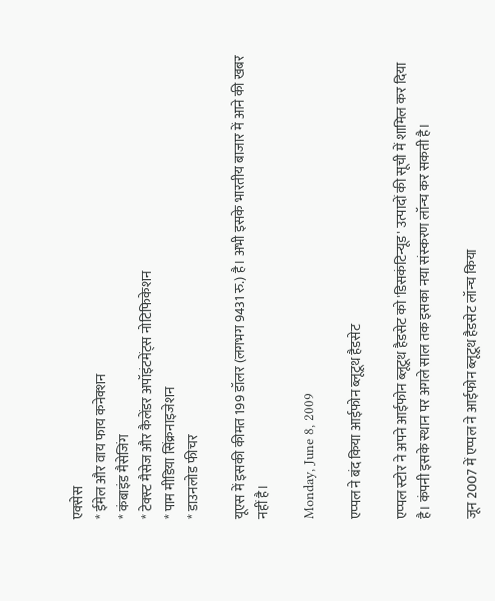एक्‍सेस
* ईमेल और वाय फाय कनेक्‍शन
* कंबाइंड मैसेजिंग
* टेक्‍स्‍ट मैसेज और कैलेंडर अपॉइंटमेंट्स नोटि‍फि‍केशन
* पाम मीडि‍या सिंक्रनाइजेशन
* डाउनलोड फीचर

यूएस में इसकी कीमत 199 डॉलर (लगभग 9431 रु.) है। अभी इसके भारतीय बाजार में आने की खबर नहीं है।

Monday, June 8, 2009

एप्‍पल ने बंद कि‍या आईफोन ब्‍लूटूथ हैडसेट

एप्‍पल स्‍टोर ने अपने आईफोन ब्‍लूटूथ हैडसेट को 'डि‍सकंटि‍न्‍यूड' उत्‍पादों की सूची में शामि‍ल कर दि‍या है। कंपनी इसके स्‍थान पर अगले साल तक इसका नया संस्‍करण लॉन्‍च कर सकती है।

जून 2007 में एप्‍पल ने आईफोन ब्‍लूटूथ हैडसेट लॉन्‍च कि‍या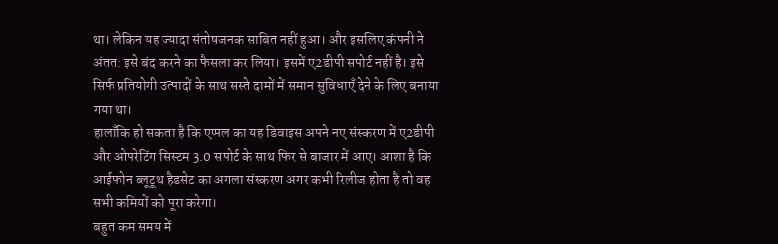था। लेकि‍न यह ज्‍यादा संतोषजनक साबि‍त नहीं हुआ। और इसलि‍ए कंपनी ने अंतत: इसे बंद करने का फैसला कर लि‍या। इसमें ए2डीपी सपोर्ट नहीं है। इसे सि‍र्फ प्रति‍योगी उत्‍पादों के साथ सस्‍ते दामों में समान सुवि‍धाएँ देने के लि‍ए बनाया गया था।
हालाँकि‍ हो सकता है कि‍ एप्‍पल का यह डि‍वाइस अपने नए संस्‍करण में ए2डीपी और ओपरेटिंग सि‍स्‍टम 3.0 सपोर्ट के साथ फि‍र से बाजार में आए। आशा है कि‍ आईफोन ब्‍लूटूथ हैडसेट का अगला संस्‍करण अगर कभी रि‍लीज होता है तो वह सभी कमि‍यों को पूरा करेगा।
बहुत कम समय में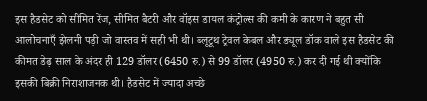इस हैडसेट को सीमि‍त रेंज, सीमि‍त बैटरी और वॉइस डायल कंट्रोल्‍स की कमी के कारण ने बहुत सी आलोचनाएँ झेलनी पड़ी जो वास्‍तव में सही भी थी। ब्‍लूटूथ ट्रेवल केबल और ड्यूल डॉक वाले इस हैडसेट की कीमत डेढ़ साल के अंदर ही 129 डॉलर (6450 रु.) से 99 डॉलर (4950 रु.) कर दी गई थी क्‍योंकि‍ इसकी बि‍क्री नि‍राशाजनक थी। हैडसेट में ज्‍यादा अच्‍छे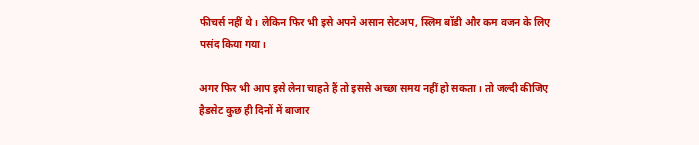फीचर्स नहीं थे। लेकि‍न फि‍र भी इसे अपने असान सेटअप, स्‍लि‍म बॉडी और कम वजन के लि‍ए पसंद कि‍या गया।

अगर फि‍र भी आप इसे लेना चाहते हैं तो इससे अच्‍छा समय नहीं हो सकता। तो जल्‍दी कीजि‍ए हैडसेट कुछ ही दि‍नों में बाजार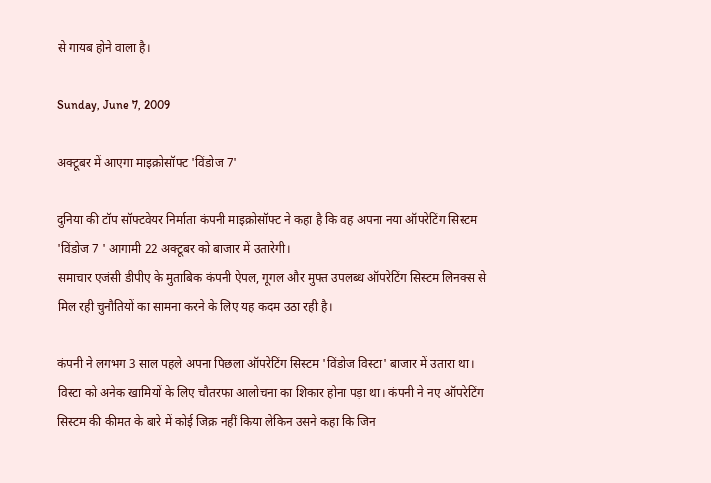से गायब होने वाला है।

Sunday, June 7, 2009

अक्टूबर में आएगा माइक्रोसॉफ्ट 'विंडोज 7'

दुनिया की टॉप सॉफ्टवेयर निर्माता कंपनी माइक्रोसॉफ्ट ने कहा है कि वह अपना नया ऑपरेटिंग सिस्टम 'विंडोज 7 ' आगामी 22 अक्टूबर को बाजार में उतारेगी।
समाचार एजंसी डीपीए के मुताबिक कंपनी ऐपल, गूगल और मुफ्त उपलब्ध ऑपरेटिंग सिस्टम लिनक्स से मिल रही चुनौतियों का सामना करने के लिए यह कदम उठा रही है।

कंपनी ने लगभग 3 साल पहले अपना पिछला ऑपरेटिंग सिस्टम 'विंडोज विस्टा' बाजार में उतारा था। विस्टा को अनेक खामियों के लिए चौतरफा आलोचना का शिकार होना पड़ा था। कंपनी ने नए ऑपरेटिंग सिस्टम की कीमत के बारे में कोई जिक्र नहीं किया लेकिन उसने कहा कि जिन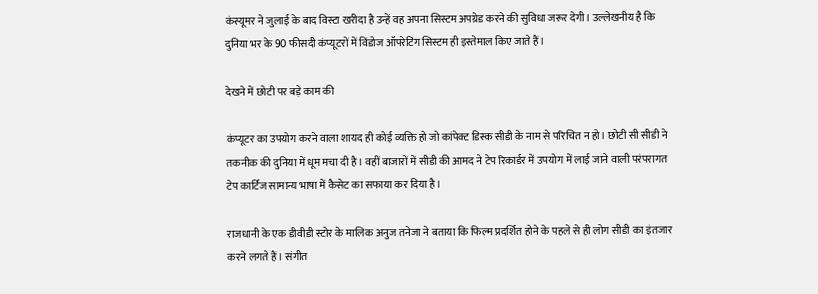कंस्यूमर ने जुलाई के बाद विस्टा खरीदा है उन्हें वह अपना सिस्टम अपग्रेड करने की सुविधा जरूर देगी। उल्लेखनीय है कि दुनिया भर के 90 फीसदी कंप्यूटरों में विंडोज ऑपरेटिंग सिस्टम ही इस्तेमाल किए जाते हैं।

देखने में छोटी पर बड़े काम की

कंप्यूटर का उपयोग करने वाला शायद ही कोई व्यक्ति हो जो कांपेक्ट डिस्क सीडी के नाम से परिचित न हो। छोटी सी सीडी ने तकनीक की दुनिया में धूम मचा दी है। वहीं बाजारों में सीडी की आमद ने टेप रिकार्डर में उपयोग में लाई जाने वाली परंपरागत टेप कार्टिज सामान्य भाषा में कैसेट का सफाया कर दिया है।

राजधानी के एक डीवीडी स्टोर के मालिक अनुज तनेजा ने बताया कि फिल्म प्रदर्शित होने के पहले से ही लोग सीडी का इंतजार करने लगते हैं। संगीत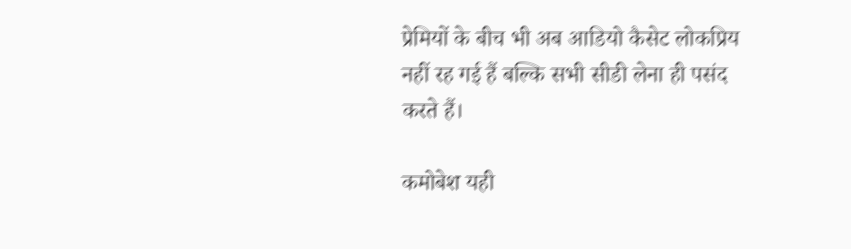प्रेमियों के बीच भी अब आडियो कैसेट लोकप्रिय नहीं रह गई हैं बल्कि सभी सीडी लेना ही पसंद करते हैं।

कमोबेश यही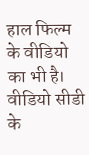हाल फिल्म के वीडियो का भी है। वीडियो सीडी के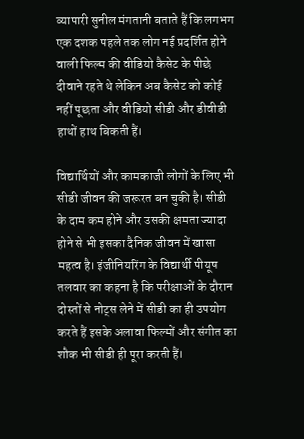व्यापारी सुनील मंगतानी बताते हैं कि लगभग एक दशक पहले तक लोग नई प्रदर्शित होने वाली फिल्म की वीडियो कैसेट के पीछे दीवाने रहते थे लेकिन अब कैसेट को कोई नहीं पूछता और वीडियो सीडी और डीवीडी हाथों हाथ बिकती हैं।

विद्यार्थियों और कामकाजी लोगों के लिए भी सीडी जीवन की जरूरत बन चुकी है। सीडी के दाम कम होने और उसकी क्षमता ज्यादा होने से भी इसका दैनिक जीवन में खासा महत्व है। इंजीनियरिंग के विद्यार्थी पीयूष तलवार का कहना है कि परीक्षाओं के दौरान दोस्तों से नोट्स लेने में सीडी का ही उपयोग करते हैं इसके अलावा फिल्मों और संगीत का शौक भी सीडी ही पूरा करती हैं।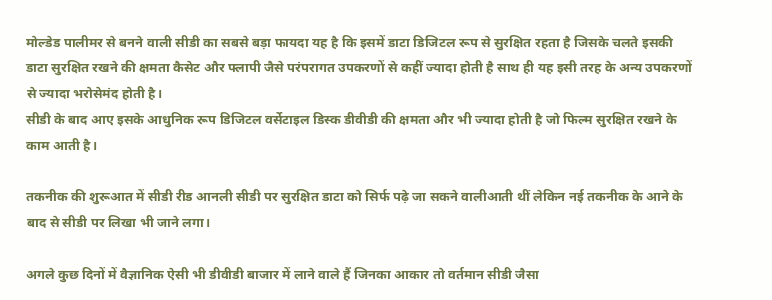मोल्डेड पालीमर से बनने वाली सीडी का सबसे बड़ा फायदा यह है कि इसमें डाटा डिजिटल रूप से सुरक्षित रहता है जिसके चलते इसकी डाटा सुरक्षित रखने की क्षमता कैसेट और फ्लापी जैसे परंपरागत उपकरणों से कहीं ज्यादा होती है साथ ही यह इसी तरह के अन्य उपकरणों से ज्यादा भरोसेमंद होती है।
सीडी के बाद आए इसके आधुनिक रूप डिजिटल वर्सेटाइल डिस्क डीवीडी की क्षमता और भी ज्यादा होती है जो फिल्म सुरक्षित रखने के काम आती है।

तकनीक की शुरूआत में सीडी रीड आनली सीडी पर सुरक्षित डाटा को सिर्फ पढ़े जा सकने वालीआती थीं लेकिन नई तकनीक के आने के बाद से सीडी पर लिखा भी जाने लगा।

अगले कुछ दिनों में वैज्ञानिक ऐसी भी डीवीडी बाजार में लाने वाले हैं जिनका आकार तो वर्तमान सीडी जैसा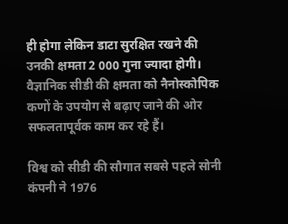ही होगा लेकिन डाटा सुरक्षित रखने की उनकी क्षमता 2 000 गुना ज्यादा होगी। वैज्ञानिक सीडी की क्षमता को नैनोस्कोपिक कणों के उपयोग से बढ़ाए जाने की ओर सफलतापूर्वक काम कर रहे हैं।

विश्व को सीडी की सौगात सबसे पहले सोनी कंपनी ने 1976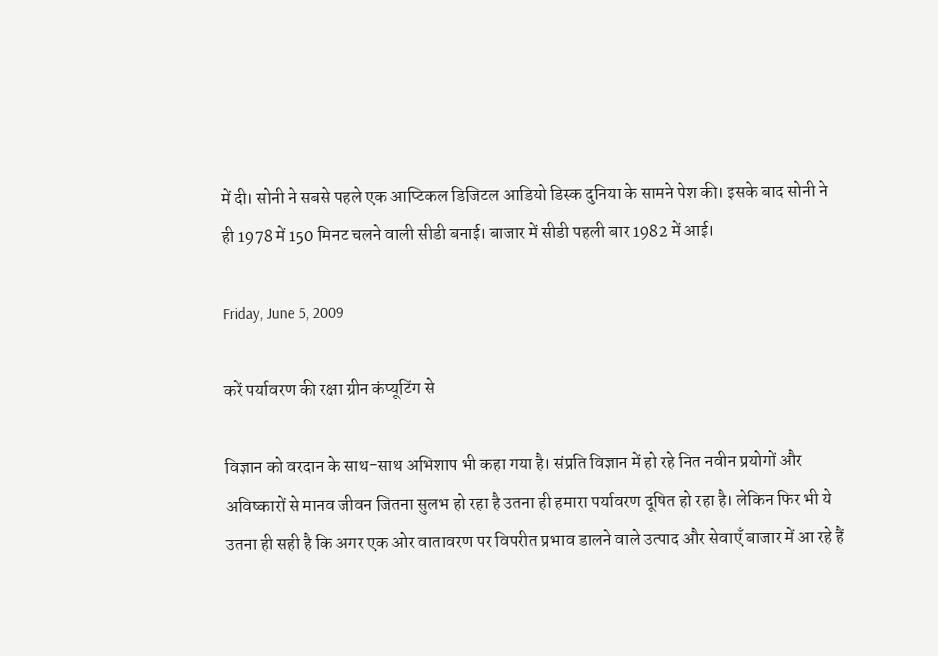में दी। सोनी ने सबसे पहले एक आप्टिकल डिजिटल आडियो डिस्क दुनिया के सामने पेश की। इसके बाद सोनी ने ही 1978 में 150 मिनट चलने वाली सीडी बनाई। बाजार में सीडी पहली बार 1982 में आई।

Friday, June 5, 2009

करें पर्यावरण की रक्षा ग्रीन कंप्‍यूटिंग से

वि‍ज्ञान को वरदान के साथ-साथ अभि‍शाप भी कहा गया है। संप्रति‍ वि‍ज्ञान में हो रहे नि‍त नवीन प्रयोगों और अवि‍ष्‍कारों से मानव जीवन जि‍तना सुलभ हो रहा है उतना ही हमारा पर्यावरण दूषि‍त हो रहा है। लेकि‍न फि‍र भी ये उतना ही सही है कि‍ अगर एक ओर वातावरण पर वि‍परीत प्रभाव डालने वाले उत्‍पाद और सेवाएँ बाजार में आ रहे हैं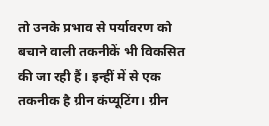तो उनके प्रभाव से पर्यावरण को बचाने वाली तकनीकें भी वि‍कसि‍त की जा रही हैं। इन्‍हीं में से एक तकनीक है ग्रीन कंप्‍यूटिंग। ग्रीन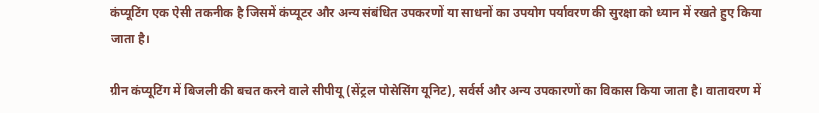कंप्‍यूटिंग एक ऐसी तकनीक है जि‍समें कंप्‍यूटर और अन्‍य संबंधि‍त उपकरणों या साधनों का उपयोग पर्यावरण की सुरक्षा को ध्‍यान में रखते हुए कि‍या जाता है।

ग्रीन कंप्‍यूटिंग में बि‍जली की बचत करने वाले सीपीयू (सेंट्रल पोसेसिंग यूनि‍ट), सर्वर्स और अन्‍य उपकारणों का वि‍कास कि‍या जाता है। वातावरण में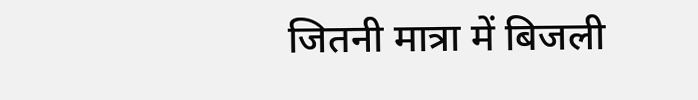जि‍तनी मात्रा में बि‍जली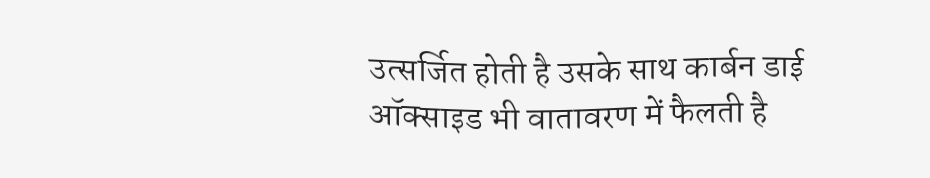उत्‍सर्जि‍त होती है उसके साथ कार्बन डाई ऑक्‍साइड भी वातावरण में फैलती है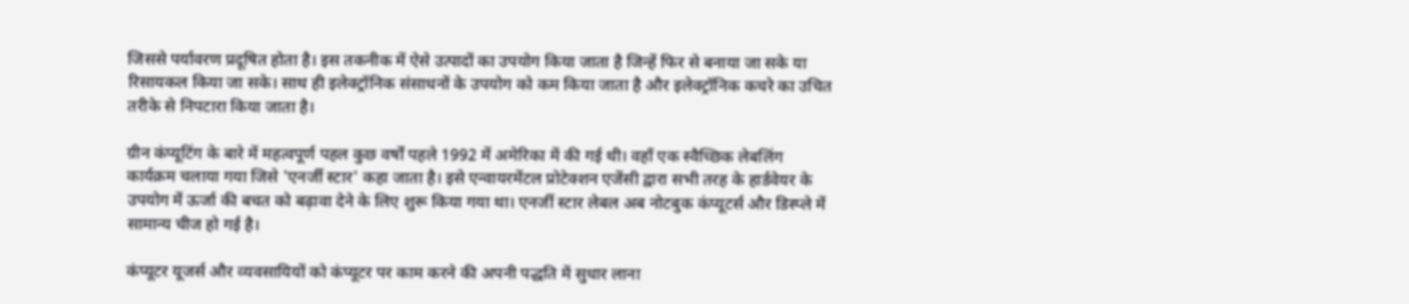जि‍ससे पर्यावरण प्रदूषि‍त होता है। इस तकनीक में ऐसे उत्‍पादों का उपयोग कि‍या जाता है जि‍न्‍हें फि‍र से बनाया जा सके या रि‍सायकल कि‍या जा सके। साथ ही इलेक्ट्रॉनिक संसाधनों के उपयोग को कम कि‍या जाता है और इलेक्‍ट्रॉनि‍क कचरे का उचि‍त तरीके से नि‍पटारा कि‍या जाता है।

ग्रीन कंप्‍यूटिंग के बारे में महत्‍वपूर्ण पहल कुछ वर्षों पहले 1992 में अमेरि‍का में की गई थी। वहाँ एक स्‍वैच्‍छि‍क लेबलिंग कार्यक्रम चलाया गया जि‍से 'एनर्जी स्‍टार' कहा जाता है। इसे एन्‍वायरमेंटल प्रोटेक्‍शन एजेंसी द्वारा सभी तरह के हार्डवेयर के उपयोग में ऊर्जा की बचत को बढ़ावा देने के लि‍ए शुरू कि‍या गया था। एनर्जी स्‍टार लेबल अब नोटबुक कंप्‍यूटर्स और डि‍स्‍प्‍ले में सामान्‍य चीज हो गई है।

कंप्‍यूटर यूजर्स और व्‍यवसायि‍यों को कंप्‍यूटर पर काम करने की अपनी पद्धति‍ में सुधार लाना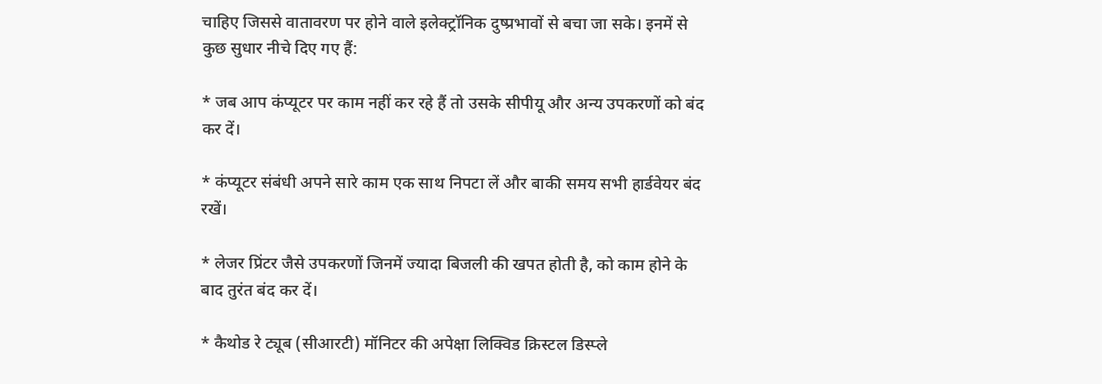चाहि‍ए जि‍ससे वातावरण पर होने वाले इलेक्‍ट्रॉनि‍क दुष्‍प्रभावों से बचा जा सके। इनमें से कुछ सुधार नीचे दि‍ए गए हैं:

* जब आप कंप्‍यूटर पर काम नहीं कर रहे हैं तो उसके सीपीयू और अन्‍य उपकरणों को बंद कर दें।

* कंप्‍यूटर संबंधी अपने सारे काम एक साथ नि‍पटा लें और बाकी समय सभी हार्डवेयर बंद रखें।

* लेजर प्रिंटर जैसे उपकरणों जि‍नमें ज्‍यादा बि‍जली की खपत होती है, को काम होने के बाद तुरंत बंद कर दें।

* कैथोड रे ट्यूब (सीआरटी) मॉनि‍टर की अपेक्षा लि‍क्‍वि‍ड क्रि‍स्‍टल डि‍स्‍प्ले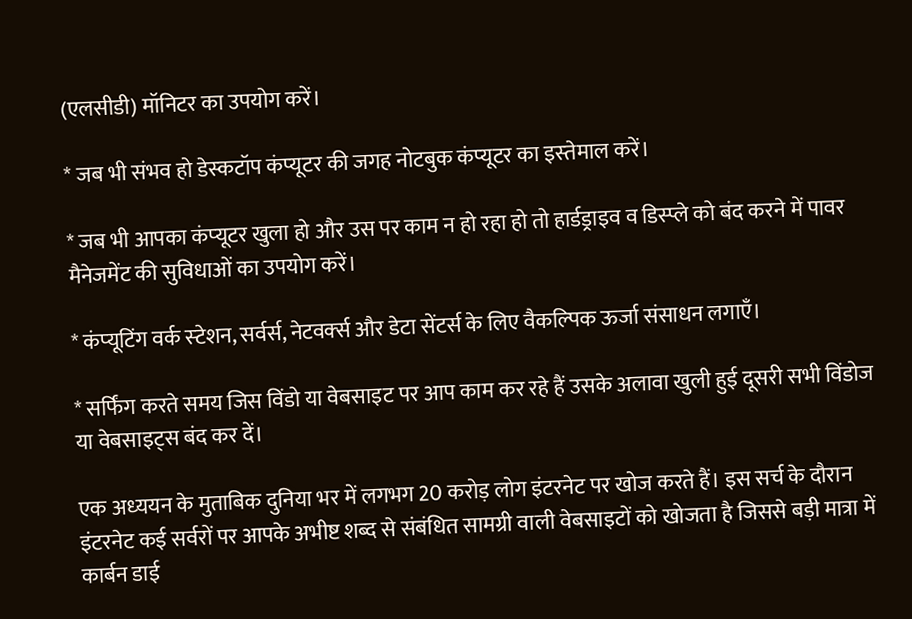(एलसीडी) मॉनि‍टर का उपयोग करें।

* जब भी संभव हो डेस्‍कटॉप कंप्‍यूटर की जगह नोटबुक कंप्‍यूटर का इस्‍तेमाल करें।

* जब भी आपका कंप्‍यूटर खुला हो और उस पर काम न हो रहा हो तो हार्डड्राइव व डि‍स्‍प्ले को बंद करने में पावर मैनेजमेंट की सुवि‍धाओं का उपयोग करें।

* कंप्‍यूटिंग वर्क स्‍टेशन, सर्वर्स, नेटवर्क्‍स और डेटा सेंटर्स के लि‍ए वैकल्‍पि‍क ऊर्जा संसाधन लगाएँ।

* सर्फिंग करते समय जि‍स विंडो या वेबसाइट पर आप काम कर रहे हैं उसके अलावा खुली हुई दूसरी सभी विंडोज या वेबसाइट्स बंद कर दें।

एक अध्‍ययन के मुताबि‍क दुनि‍या भर में लगभग 20 करोड़ लोग इंटरनेट पर खोज करते हैं। इस सर्च के दौरान इंटरनेट कई सर्वरों पर आपके अभीष्ट शब्‍द से संबंधि‍त सामग्री वाली वेबसाइटों को खोजता है जि‍ससे बड़ी मात्रा में कार्बन डाई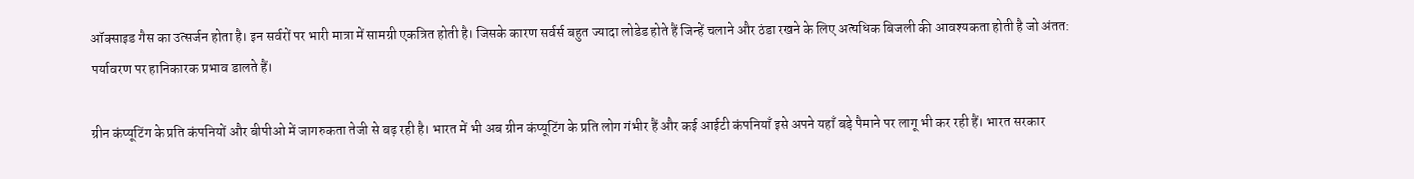ऑक्‍साइड गैस का उत्‍सर्जन होता है। इन सर्वरों पर भारी मात्रा में सामग्री एकत्रि‍त होती है। जि‍सके कारण सर्वर्स बहुत ज्‍यादा लोडेड होते हैं जि‍न्‍हें चलाने और ठंडा रखने के लि‍ए अत्‍यधि‍क बि‍जली की आवश्‍यकता होती है जो अंतत: पर्यावरण पर हानि‍कारक प्रभाव डालते हैं।

ग्रीन कंप्‍यूटिंग के प्रति‍ कंपनि‍यों और बीपीओ में जागरुकता तेजी से बढ़ रही है। भारत में भी अब ग्रीन कंप्‍यूटिंग के प्रति‍ लोग गंभीर हैं और कई आईटी कंपनि‍याँ इसे अपने यहाँ बड़े पैमाने पर लागू भी कर रही हैं। भारत सरकार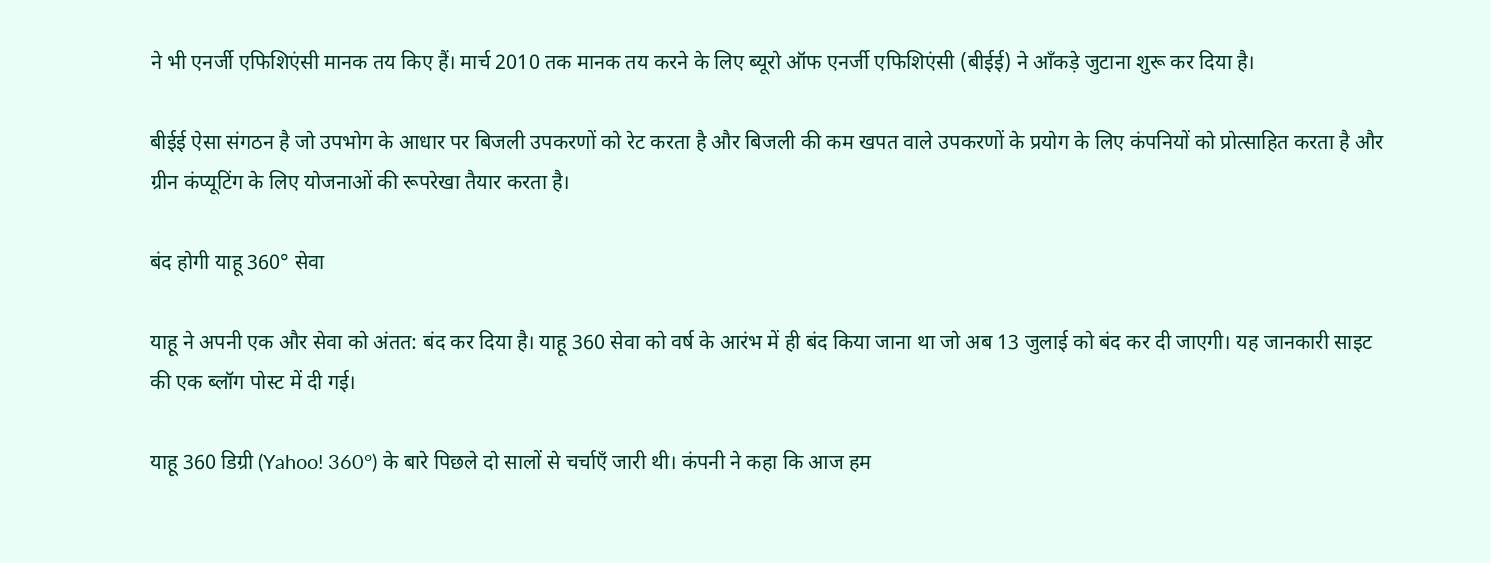ने भी एनर्जी एफि‍शि‍एंसी मानक तय कि‍ए हैं। मार्च 2010 तक मानक तय करने के लि‍ए ब्‍यूरो ऑफ एनर्जी एफि‍शि‍एंसी (बीईई) ने आँकड़े जुटाना शुरू कर दि‍या है।

बीईई ऐसा संगठन है जो उपभोग के आधार पर बि‍जली उपकरणों को रेट करता है और बि‍जली की कम खपत वाले उपकरणों के प्रयोग के लि‍ए कंपनि‍यों को प्रोत्‍साहि‍त करता है और ग्रीन कंप्‍यूटिंग के लि‍ए योजनाओं की रूपरेखा तैयार करता है।

बंद होगी याहू 360° सेवा

याहू ने अपनी एक और सेवा को अंतत: बंद कर दि‍या है। याहू 360 सेवा को वर्ष के आरंभ में ही बंद कि‍या जाना था जो अब 13 जुलाई को बंद कर दी जाएगी। यह जानकारी साइट की एक ब्‍लॉग पोस्‍ट में दी गई।

याहू 360 डि‍ग्री (Yahoo! 360°) के बारे पि‍छले दो सालों से चर्चाएँ जारी थी। कंपनी ने कहा कि‍ आज हम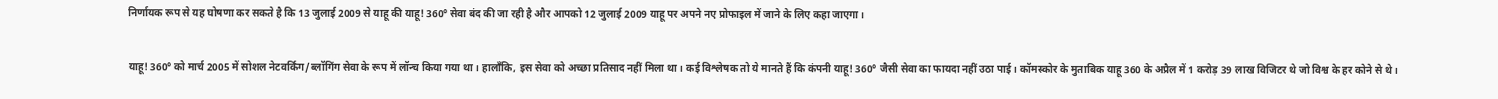नि‍र्णायक रूप से यह घोषणा कर सकते है कि‍ 13 जुलाई 2009 से याहू की याहू! 360° सेवा बंद की जा रही है और आपको 12 जुलाई 2009 याहू पर अपने नए प्रोफाइल में जाने के लि‍ए कहा जाएगा।

याहू! 360° को मार्च 2005 में सोशल नेटवर्किंग/ब्‍लॉगिंग सेवा के रूप में लॉन्‍च कि‍या गया था। हालाँकि‍, इस सेवा को अच्‍छा प्रति‍साद नहीं मि‍ला था। कई वि‍श्लेषक तो ये मानते हैं कि‍ कंपनी याहू! 360° जैसी सेवा का फायदा नहीं उठा पाई। कॉमस्‍कोर के मुताबि‍क याहू 360 के अप्रैल में 1 करोड़ 39 लाख वि‍जि‍टर थे जो वि‍श्व के हर कोने से थे।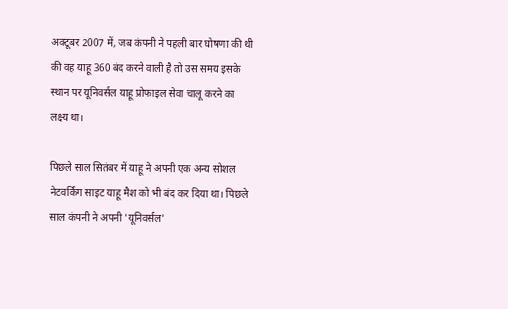अक्‍टूबर 2007 में, जब कंपनी ने पहली बार घोषणा की थी की वह याहू 360 बंद करने वाली है तो उस समय इसके स्‍थान पर यूनि‍वर्सल याहू प्रोफाइल सेवा चालू करने का लक्ष्‍य था।

पि‍छले साल सि‍तंबर में याहू ने अपनी एक अन्‍य सोशल नेटवर्किंग साइट याहू मैश को भी बंद कर दि‍या था। पि‍छले साल कंपनी ने अपनी 'यूनि‍वर्सल'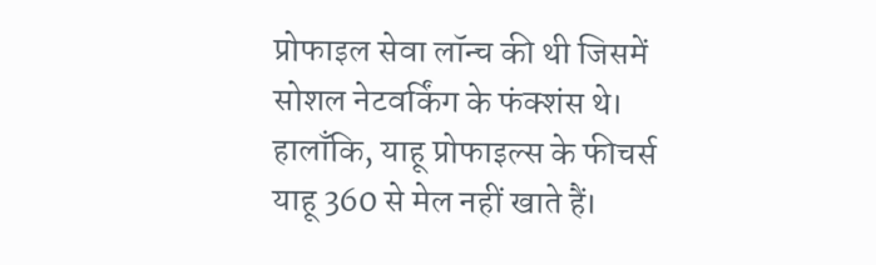प्रोफाइल सेवा लॉन्‍च की थी जि‍समें सोशल नेटवर्किंग के फंक्‍शंस थे। हालाँकि‍, याहू प्रोफाइल्‍स के फीचर्स याहू 360 से मेल नहीं खाते हैं।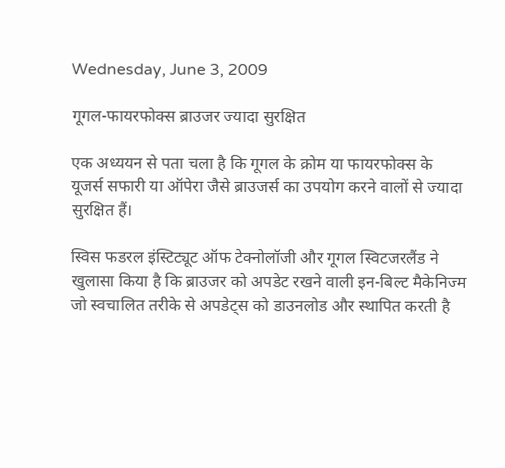Wednesday, June 3, 2009

गूगल-फायरफोक्‍स ब्राउजर ज्‍यादा सुरक्षि‍त

एक अध्‍ययन से पता चला है कि‍ गूगल के क्रोम या फायरफोक्‍स के यूजर्स सफारी या ऑपेरा जैसे ब्राउजर्स का उपयोग करने वालों से ज्‍यादा सुरक्षि‍त हैं।

स्‍वि‍स फडरल इंस्‍टि‍ट्यूट ऑफ टेक्‍नोलॉजी और गूगल स्‍वि‍टजरलैंड ने खुलासा कि‍या है कि‍ ब्राउजर को अपडेट रखने वाली इन-बि‍ल्‍ट मैकेनि‍ज्‍म जो स्‍वचालि‍त तरीके से अपडेट्स को डाउनलोड और स्‍थापि‍त करती है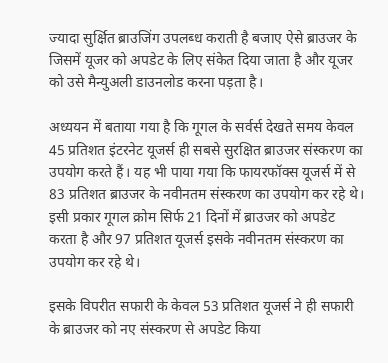ज्‍यादा सुर्क्षि‍त ब्राउजिंग उपलब्‍ध कराती है बजाए ऐसे ब्राउजर के जि‍समें यूजर को अपडेट के लि‍ए संकेत दि‍या जाता है और यूजर को उसे मैन्‍युअली डाउनलोड करना पड़ता है।

अध्‍ययन में बताया गया है कि‍ गूगल के सर्वर्स देखते समय केवल 45 प्रति‍शत इंटरनेट यूजर्स ही सबसे सुरक्षि‍त ब्राउजर संस्‍करण का उपयोग करते हैं। यह भी पाया गया कि‍ फायरफॉक्‍स यूजर्स में से 83 प्रति‍शत ब्राउजर के नवीनतम संस्‍करण का उपयोग कर रहे थे। इसी प्रकार गूगल क्रोम सि‍र्फ 21 दि‍नों में ब्राउजर को अपडेट करता है और 97 प्रति‍शत यूजर्स इसके नवीनतम संस्‍करण का उपयोग कर रहे थे।

इसके वि‍परीत सफारी के केवल 53 प्रति‍शत यूजर्स ने ही सफारी के ब्राउजर को नए संस्‍करण से अपडेट कि‍या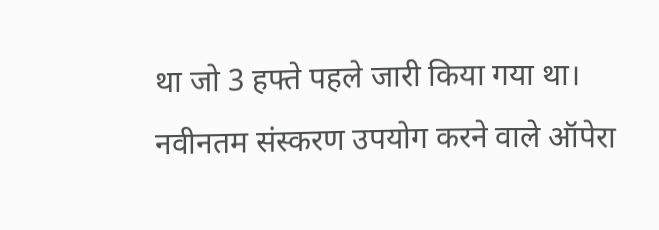था जो 3 हफ्ते पहले जारी कि‍या गया था। नवीनतम संस्‍करण उपयोग करने वाले ऑपेरा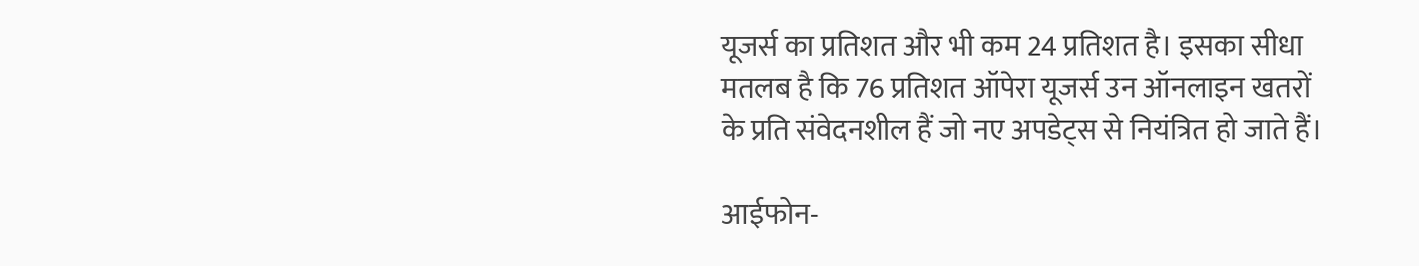यूजर्स का प्रति‍शत और भी कम 24 प्रति‍शत है। इसका सीधा मतलब है कि‍ 76 प्रति‍शत ऑपेरा यूजर्स उन ऑनलाइन खतरों के प्रति‍ संवेदनशील हैं जो नए अपडेट्स से नि‍यंत्रि‍त हो जाते हैं।

आईफोन-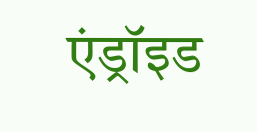एंड्रॉइड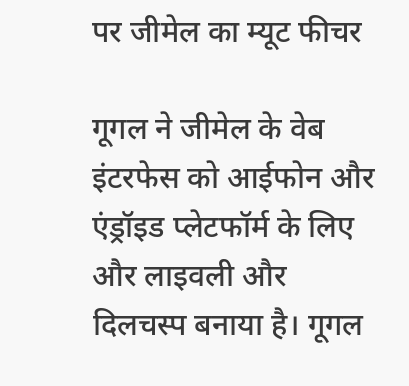पर जीमेल का म्‍यूट फीचर

गूगल ने जीमेल के वेब इंटरफेस को आईफोन और एंड्रॉइड प्‍लेटफॉर्म के लि‍ए और लाइवली और दि‍लचस्‍प बनाया है। गूगल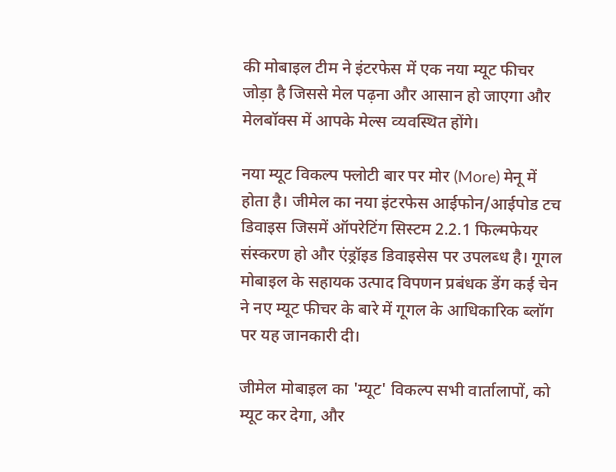की मोबाइल टीम ने इंटरफेस में एक नया म्‍यूट फीचर जोड़ा है जि‍ससे मेल पढ़ना और आसान हो जाएगा और मेलबॉक्‍स में आपके मेल्‍स व्‍यवस्‍थि‍त होंगे।

नया म्‍यूट वि‍कल्‍प फ्लोटी बार पर मोर (More) मेनू में होता है। जीमेल का नया इंटरफेस आईफोन/आईपोड टच डि‍वाइस जि‍समें ऑपरेटिंग सि‍स्‍टम 2.2.1 फि‍ल्‍मफेयर संस्‍करण हो और एंड्रॉइड डि‍वाइसेस पर उपलब्‍ध है। गूगल मोबाइल के सहायक उत्‍पाद वि‍पणन प्रबंधक डेंग कई चेन ने नए म्‍यूट फीचर के बारे में गूगल के आधि‍कारि‍क ब्‍लॉग पर यह जानकारी दी।

जीमेल मोबाइल का 'म्‍यूट' वि‍कल्‍प सभी वार्तालापों, को म्‍यूट कर देगा, और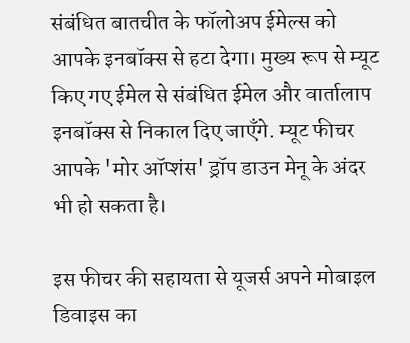संबंधि‍त बातचीत के फॉलोअप ईमेल्‍स को आपके इनबॉक्‍स से हटा देगा। मुख्य रूप से म्‍यूट कि‍ए गए ईमेल से संबंधि‍त ईमेल और वार्तालाप इनबॉक्‍स से नि‍काल दि‍ए जाएँगे. म्‍यूट फीचर आपके 'मोर ऑप्‍शंस' ड्रॉप डाउन मेनू के अंदर भी हो सकता है।

इस फीचर की सहायता से यूजर्स अपने मोबाइल डि‍वाइस का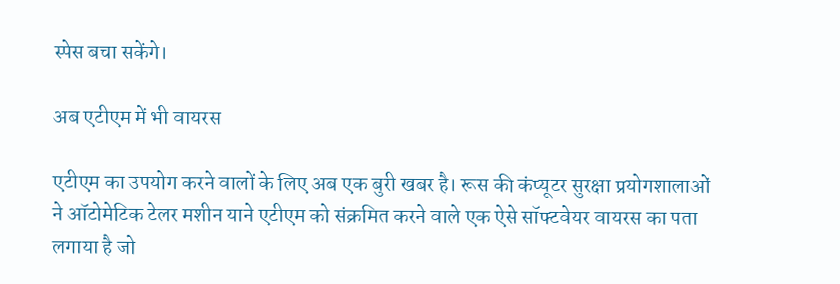स्‍पेस बचा सकेंगे।

अब एटीएम में भी वायरस

एटीएम का उपयोग करने वालों के लि‍ए अब एक बुरी खबर है। रूस की कंप्‍यूटर सुरक्षा प्रयोगशालाओं ने ऑटोमेटि‍क टेलर मशीन याने एटीएम को संक्रमि‍त करने वाले एक ऐसे सॉफ्टवेयर वायरस का पता लगाया है जो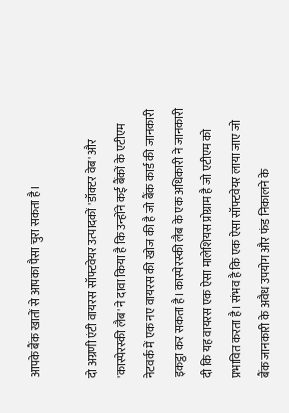आपके बैंक खातों से आपका पैसा चुरा सकता है।

दो अग्रणी एंटी वायरस सॉफ्टवेयर उत्‍पादकों 'डॉक्‍टर वेब' और 'कास्‍पेरस्‍की लैब' ने दावा कि‍या है कि‍ उन्‍होंने कई बैंकों के एटीएम नेटवर्क में एक नए वायरस की खोज की है जो बैंक कार्ड की जानकारी इकट्ठा कर सकता है। कास्‍पेरस्‍की लैब के एक अधि‍कारी ने जानकारी दी कि‍ यह वायरस एक ऐसा मालेशि‍‍यस प्रोग्राम है जो एटीएम को प्रभावि‍त करता है। संभव है कि‍ एक ऐसा सॉफ्टवेयर लाया जाए जो बैंक जानकारी के अवैध उपयोग और फंड नि‍कालने के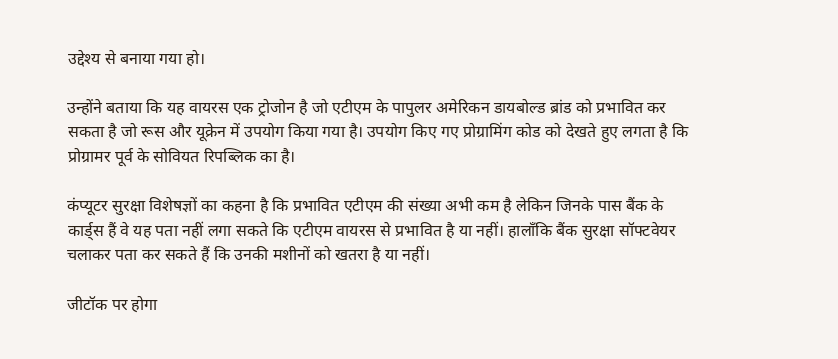उद्देश्‍य से बनाया गया हो।

उन्‍होंने बताया कि‍ यह वायरस एक ट्रोजोन है जो एटीएम के पापुलर अमेरि‍कन डायबोल्‍ड ब्रांड को प्रभावि‍त कर सकता है जो रूस और यूक्रेन में उपयोग कि‍या गया है। उपयोग कि‍ए गए प्रोग्रामिंग कोड को देखते हुए लगता है कि‍ प्रोग्रामर पूर्व के सोवि‍यत रि‍पब्‍लि‍क का है।

कंप्‍यूटर सुरक्षा वि‍शेषज्ञों का कहना है कि‍ प्रभावि‍त एटीएम की संख्‍या अभी कम है लेकि‍न जि‍नके पास बैंक के कार्ड्स हैं वे यह पता नहीं लगा सकते कि‍ एटीएम वायरस से प्रभावि‍त है या नहीं। हालाँकि‍ बैंक सुरक्षा सॉफ्टवेयर चलाकर पता कर सकते हैं कि‍ उनकी मशीनों को खतरा है या नहीं।

जीटॉक पर होगा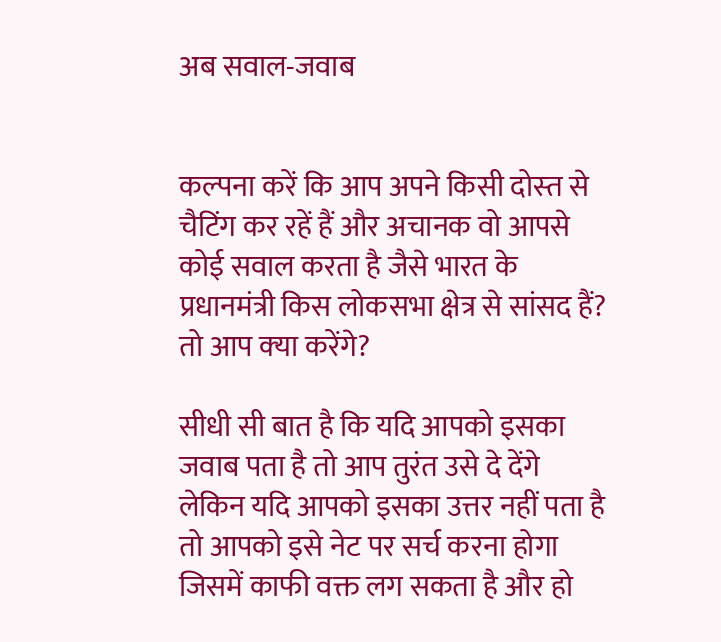अब सवाल-जवाब


कल्‍पना करें कि‍ आप अपने कि‍सी दोस्‍त से चैटिंग कर रहें हैं और अचानक वो आपसे कोई सवाल करता है जैसे भारत के प्रधानमंत्री कि‍स लोकसभा क्षेत्र से सांसद हैं? तो आप क्‍या करेंगे?

सीधी सी बात है कि‍ यदि‍ आपको इसका जवाब पता है तो आप तुरंत उसे दे देंगे लेकि‍न यदि‍ आपको इसका उत्तर नहीं पता है तो आपको इसे नेट पर सर्च करना होगा जि‍समें काफी वक्त लग सकता है और हो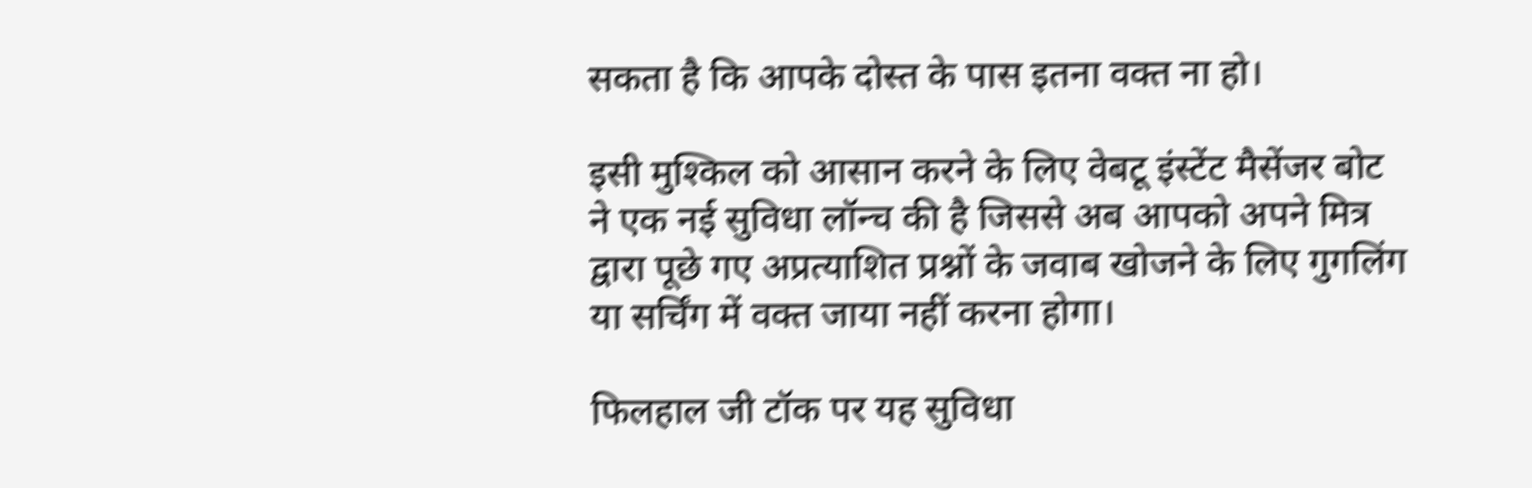सकता है कि‍ आपके दोस्‍त के पास इतना वक्त ना हो।

इसी मुश्कि‍ल को आसान करने के लि‍ए वेबटू इंस्‍टेंट मैसेंजर बोट ने एक नई सुवि‍धा लॉन्‍च की है जि‍ससे अब आपको अपने मि‍त्र द्वारा पूछे गए अप्रत्‍याशि‍त प्रश्नों के जवाब खोजने के लि‍ए गुगलिंग या सर्चिंग में वक्त जाया नहीं करना होगा।

फि‍लहाल जी टॉक पर यह सुवि‍धा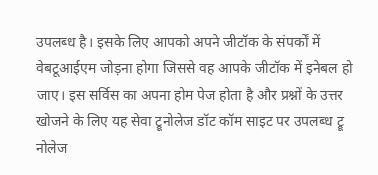उपलब्‍ध है। इसके लि‍ए आपको अपने जीटॉक के संपर्कों में वेबटूआईएम जोड़ना होगा जि‍ससे वह आपके जीटॉक में इनेबल हो जाए। इस सर्वि‍स का अपना होम पेज होता है और प्रश्नों के उत्तर खोजने के लि‍ए यह सेवा ट्रूनोलेज डॉट कॉम साइट पर उपलब्‍ध ट्रू नोलेज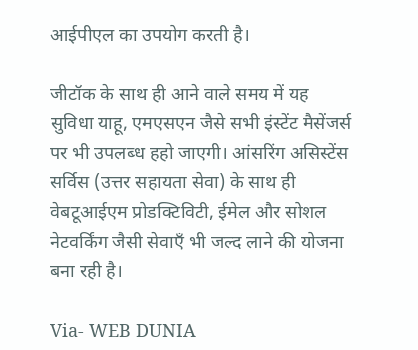आईपीएल का उपयोग करती है।

जीटॉक के साथ ही आने वाले समय में यह सुवि‍धा याहू, एमएसएन जैसे सभी इंस्‍टेंट मैसेंजर्स पर भी उपलब्‍ध हहो जाएगी। आंसरिंग असि‍स्‍टेंस सर्वि‍स (उत्तर सहायता सेवा) के साथ ही वेबटूआईएम प्रोडक्‍टि‍वि‍टी, ईमेल और सोशल नेटवर्किंग जैसी सेवाएँ भी जल्‍द लाने की योजना बना रही है।

Via- WEB DUNIA